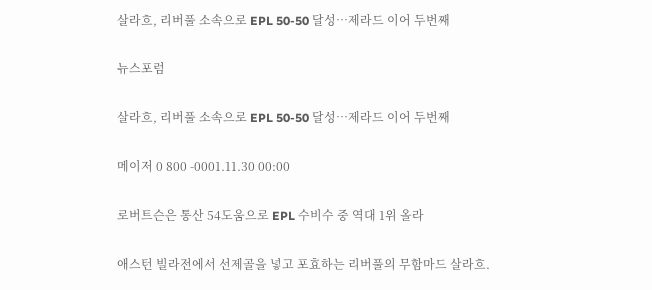살라흐, 리버풀 소속으로 EPL 50-50 달성…제라드 이어 두번째

뉴스포럼

살라흐, 리버풀 소속으로 EPL 50-50 달성…제라드 이어 두번째

메이저 0 800 -0001.11.30 00:00

로버트슨은 통산 54도움으로 EPL 수비수 중 역대 1위 올라

애스턴 빌라전에서 선제골을 넣고 포효하는 리버풀의 무함마드 살라흐.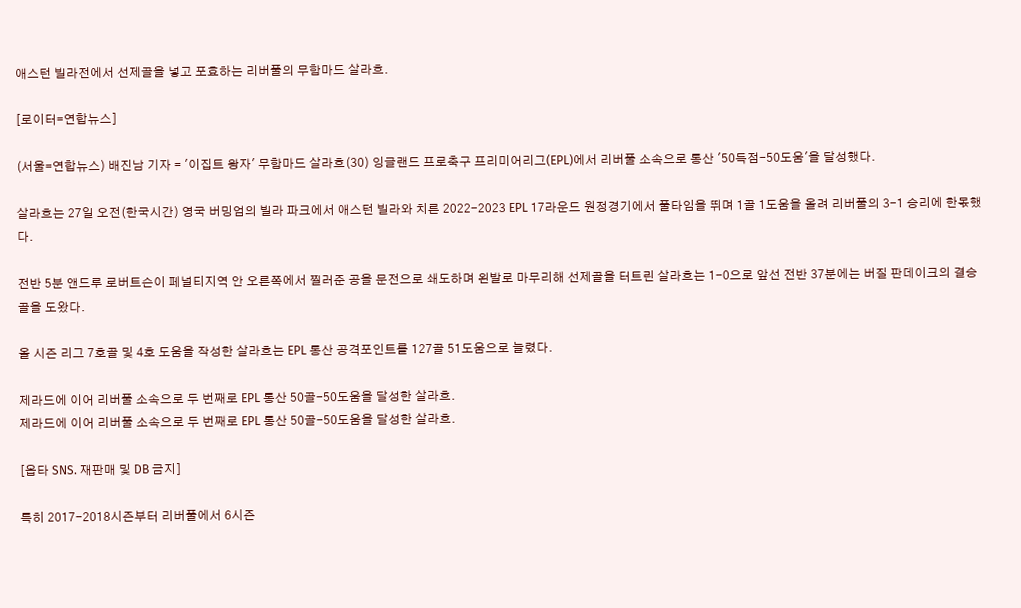애스턴 빌라전에서 선제골을 넣고 포효하는 리버풀의 무함마드 살라흐.

[로이터=연합뉴스]

(서울=연합뉴스) 배진남 기자 = '이집트 왕자' 무함마드 살라흐(30) 잉글랜드 프로축구 프리미어리그(EPL)에서 리버풀 소속으로 통산 '50득점-50도움'을 달성했다.

살라흐는 27일 오전(한국시간) 영국 버밍엄의 빌라 파크에서 애스턴 빌라와 치른 2022-2023 EPL 17라운드 원정경기에서 풀타임을 뛰며 1골 1도움을 올려 리버풀의 3-1 승리에 한몫했다.

전반 5분 앤드루 로버트슨이 페널티지역 안 오른쪽에서 찔러준 공을 문전으로 쇄도하며 왼발로 마무리해 선제골을 터트린 살라흐는 1-0으로 앞선 전반 37분에는 버질 판데이크의 결승골을 도왔다.

올 시즌 리그 7호골 및 4호 도움을 작성한 살라흐는 EPL 통산 공격포인트를 127골 51도움으로 늘렸다.

제라드에 이어 리버풀 소속으로 두 번째로 EPL 통산 50골-50도움을 달성한 살라흐.
제라드에 이어 리버풀 소속으로 두 번째로 EPL 통산 50골-50도움을 달성한 살라흐.

[옵타 SNS. 재판매 및 DB 금지]

특히 2017-2018시즌부터 리버풀에서 6시즌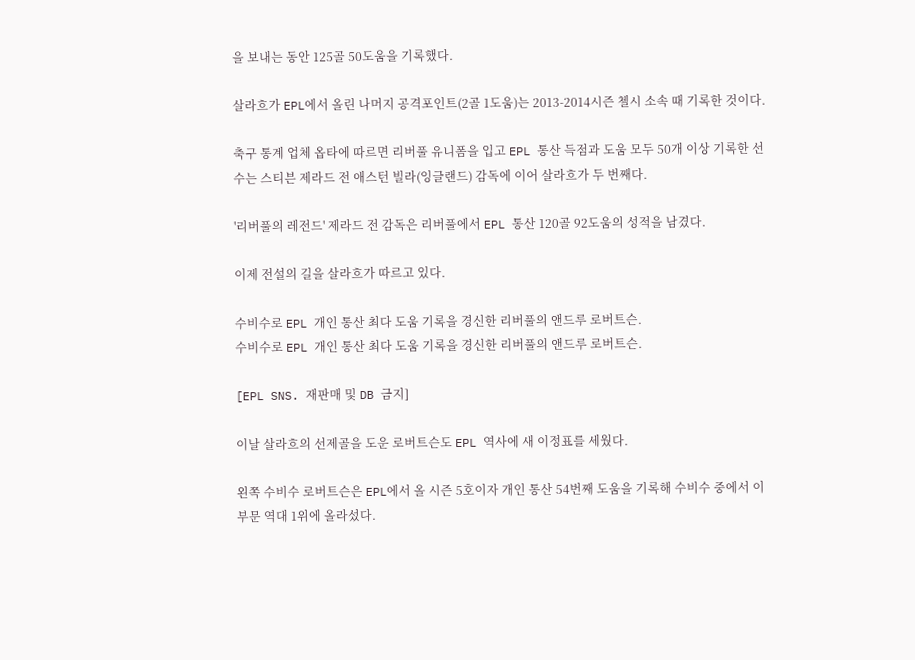을 보내는 동안 125골 50도움을 기록했다.

살라흐가 EPL에서 올린 나머지 공격포인트(2골 1도움)는 2013-2014시즌 첼시 소속 때 기록한 것이다.

축구 통계 업체 옵타에 따르면 리버풀 유니폼을 입고 EPL 통산 득점과 도움 모두 50개 이상 기록한 선수는 스티븐 제라드 전 애스턴 빌라(잉글랜드) 감독에 이어 살라흐가 두 번째다.

'리버풀의 레전드' 제라드 전 감독은 리버풀에서 EPL 통산 120골 92도움의 성적을 남겼다.

이제 전설의 길을 살라흐가 따르고 있다.

수비수로 EPL 개인 통산 최다 도움 기록을 경신한 리버풀의 앤드루 로버트슨.
수비수로 EPL 개인 통산 최다 도움 기록을 경신한 리버풀의 앤드루 로버트슨.

[EPL SNS. 재판매 및 DB 금지]

이날 살라흐의 선제골을 도운 로버트슨도 EPL 역사에 새 이정표를 세웠다.

왼쪽 수비수 로버트슨은 EPL에서 올 시즌 5호이자 개인 통산 54번째 도움을 기록해 수비수 중에서 이 부문 역대 1위에 올라섰다.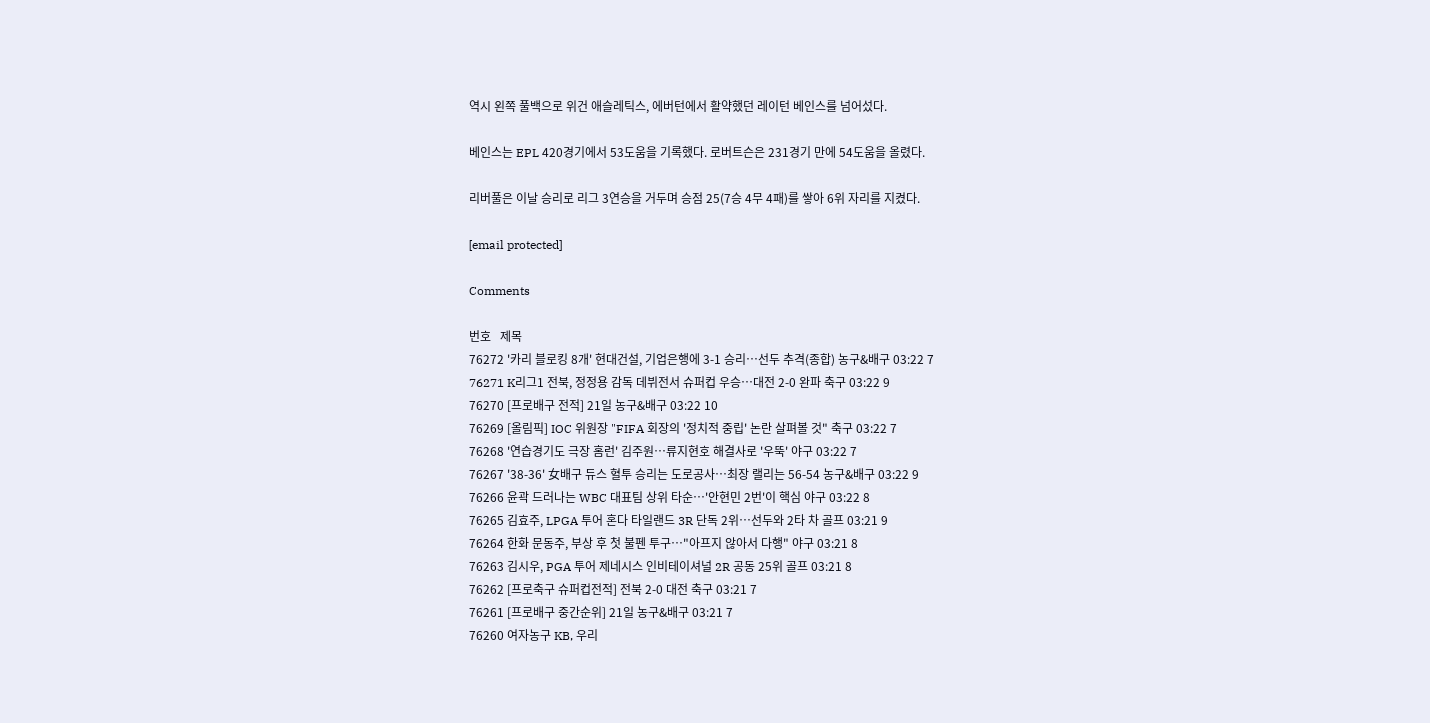역시 왼쪽 풀백으로 위건 애슬레틱스, 에버턴에서 활약했던 레이턴 베인스를 넘어섰다.

베인스는 EPL 420경기에서 53도움을 기록했다. 로버트슨은 231경기 만에 54도움을 올렸다.

리버풀은 이날 승리로 리그 3연승을 거두며 승점 25(7승 4무 4패)를 쌓아 6위 자리를 지켰다.

[email protected]

Comments

번호   제목
76272 '카리 블로킹 8개' 현대건설, 기업은행에 3-1 승리…선두 추격(종합) 농구&배구 03:22 7
76271 K리그1 전북, 정정용 감독 데뷔전서 슈퍼컵 우승…대전 2-0 완파 축구 03:22 9
76270 [프로배구 전적] 21일 농구&배구 03:22 10
76269 [올림픽] IOC 위원장 "FIFA 회장의 '정치적 중립' 논란 살펴볼 것" 축구 03:22 7
76268 '연습경기도 극장 홈런' 김주원…류지현호 해결사로 '우뚝' 야구 03:22 7
76267 '38-36' 女배구 듀스 혈투 승리는 도로공사…최장 랠리는 56-54 농구&배구 03:22 9
76266 윤곽 드러나는 WBC 대표팀 상위 타순…'안현민 2번'이 핵심 야구 03:22 8
76265 김효주, LPGA 투어 혼다 타일랜드 3R 단독 2위…선두와 2타 차 골프 03:21 9
76264 한화 문동주, 부상 후 첫 불펜 투구…"아프지 않아서 다행" 야구 03:21 8
76263 김시우, PGA 투어 제네시스 인비테이셔널 2R 공동 25위 골프 03:21 8
76262 [프로축구 슈퍼컵전적] 전북 2-0 대전 축구 03:21 7
76261 [프로배구 중간순위] 21일 농구&배구 03:21 7
76260 여자농구 KB, 우리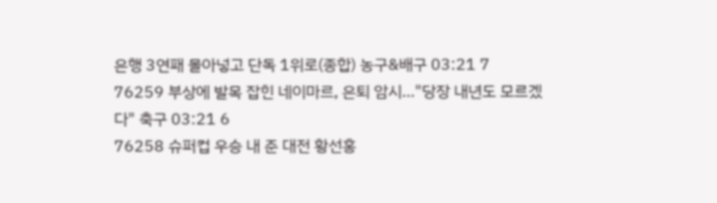은행 3연패 몰아넣고 단독 1위로(종합) 농구&배구 03:21 7
76259 부상에 발목 잡힌 네이마르, 은퇴 암시…"당장 내년도 모르겠다" 축구 03:21 6
76258 슈퍼컵 우승 내 준 대전 황선홍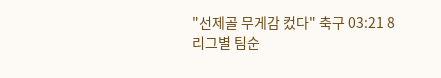"선제골 무게감 컸다" 축구 03:21 8
리그별 팀순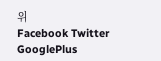위
Facebook Twitter GooglePlus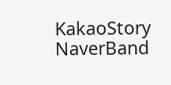KakaoStory NaverBand